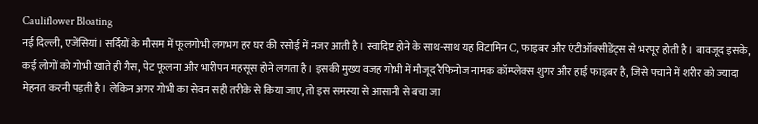Cauliflower Bloating
नई दिल्ली, एजेंसियां। सर्दियों के मौसम में फूलगोभी लगभग हर घर की रसोई में नजर आती है। स्वादिष्ट होने के साथ-साथ यह विटामिन C, फाइबर और एंटीऑक्सीडेंट्स से भरपूर होती है। बावजूद इसके, कई लोगों को गोभी खाते ही गैस, पेट फूलना और भारीपन महसूस होने लगता है। इसकी मुख्य वजह गोभी में मौजूद रैफिनोज नामक कॉम्प्लेक्स शुगर और हाई फाइबर है, जिसे पचाने में शरीर को ज्यादा मेहनत करनी पड़ती है। लेकिन अगर गोभी का सेवन सही तरीके से किया जाए, तो इस समस्या से आसानी से बचा जा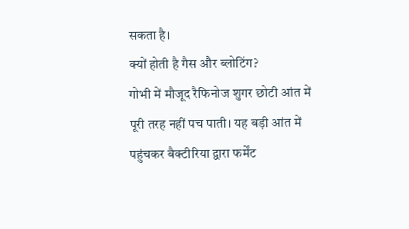सकता है।
क्यों होती है गैस और ब्लोटिंग?
गोभी में मौजूद रैफिनोज शुगर छोटी आंत में पूरी तरह नहीं पच पाती। यह बड़ी आंत में पहुंचकर बैक्टीरिया द्वारा फर्मेंट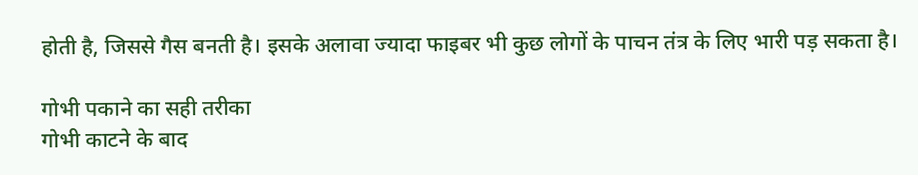होती है, जिससे गैस बनती है। इसके अलावा ज्यादा फाइबर भी कुछ लोगों के पाचन तंत्र के लिए भारी पड़ सकता है।

गोभी पकाने का सही तरीका
गोभी काटने के बाद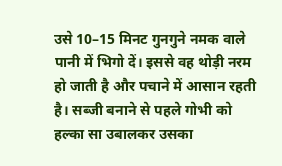उसे 10–15 मिनट गुनगुने नमक वाले पानी में भिगो दें। इससे वह थोड़ी नरम हो जाती है और पचाने में आसान रहती है। सब्जी बनाने से पहले गोभी को हल्का सा उबालकर उसका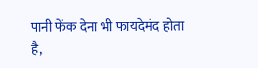पानी फेंक देना भी फायदेमंद होता है,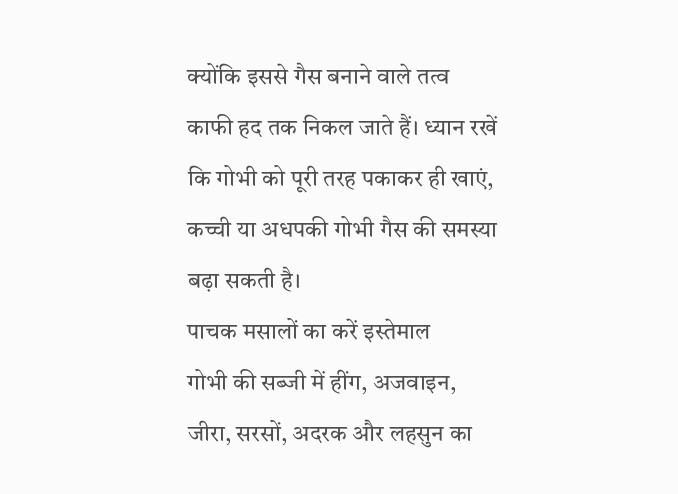क्योंकि इससे गैस बनाने वाले तत्व काफी हद तक निकल जाते हैं। ध्यान रखें कि गोभी को पूरी तरह पकाकर ही खाएं, कच्ची या अधपकी गोभी गैस की समस्या बढ़ा सकती है।
पाचक मसालों का करें इस्तेमाल
गोभी की सब्जी में हींग, अजवाइन, जीरा, सरसों, अदरक और लहसुन का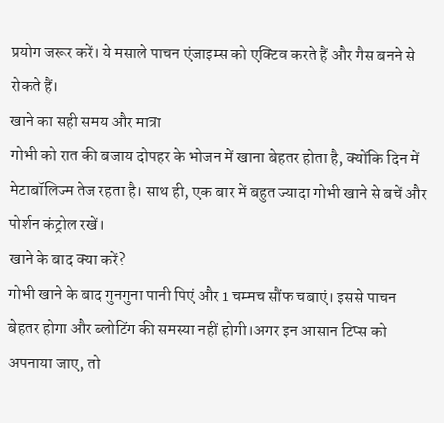प्रयोग जरूर करें। ये मसाले पाचन एंजाइम्स को एक्टिव करते हैं और गैस बनने से रोकते हैं।
खाने का सही समय और मात्रा
गोभी को रात की बजाय दोपहर के भोजन में खाना बेहतर होता है, क्योंकि दिन में मेटाबॉलिज्म तेज रहता है। साथ ही, एक बार में बहुत ज्यादा गोभी खाने से बचें और पोर्शन कंट्रोल रखें।
खाने के बाद क्या करें?
गोभी खाने के बाद गुनगुना पानी पिएं और 1 चम्मच सौंफ चबाएं। इससे पाचन बेहतर होगा और ब्लोटिंग की समस्या नहीं होगी।अगर इन आसान टिप्स को अपनाया जाए, तो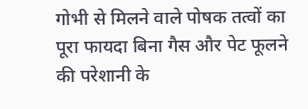गोभी से मिलने वाले पोषक तत्वों का पूरा फायदा बिना गैस और पेट फूलने की परेशानी के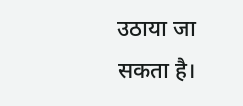उठाया जा सकता है।